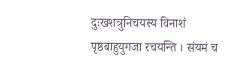दुःखशत्रुनिचयस्य विनाशं पृष्ठबाहुयुगजा रचयन्ति । संयमं च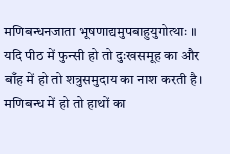मणिबन्धनजाता भूषणाद्यमुपबाहुयुगोत्थाः ॥
यदि पीठ में फुन्सी हो तो दुःखसमूह का और बाँह में हो तो शत्रुसमुदाय का नाश करती है। मणिबन्ध में हो तो हाथों का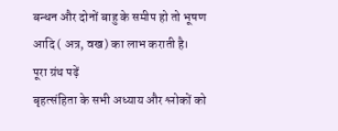बन्धन और दोनों बाहु के समीप हो तो भूषण आदि ( अत्र, वख) का लाभ कराती है।
पूरा ग्रंथ पढ़ें
बृहत्संहिता के सभी अध्याय और श्लोकों को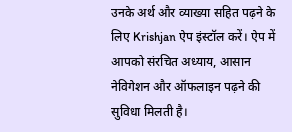उनके अर्थ और व्याख्या सहित पढ़ने के लिए Krishjan ऐप इंस्टॉल करें। ऐप में आपको संरचित अध्याय, आसान नेविगेशन और ऑफलाइन पढ़ने की सुविधा मिलती है।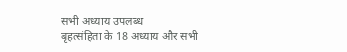सभी अध्याय उपलब्ध
बृहत्संहिता के 18 अध्याय और सभी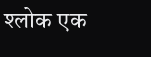श्लोक एक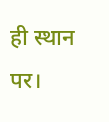ही स्थान पर।